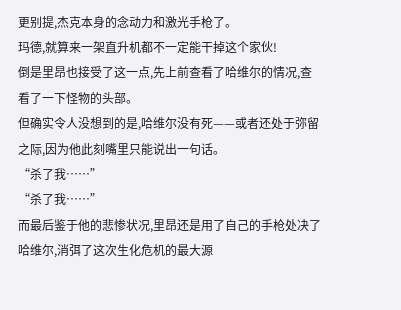更别提,杰克本身的念动力和激光手枪了。
玛德,就算来一架直升机都不一定能干掉这个家伙!
倒是里昂也接受了这一点,先上前查看了哈维尔的情况,查看了一下怪物的头部。
但确实令人没想到的是,哈维尔没有死——或者还处于弥留之际,因为他此刻嘴里只能说出一句话。
“杀了我……”
“杀了我……”
而最后鉴于他的悲惨状况,里昂还是用了自己的手枪处决了哈维尔,消弭了这次生化危机的最大源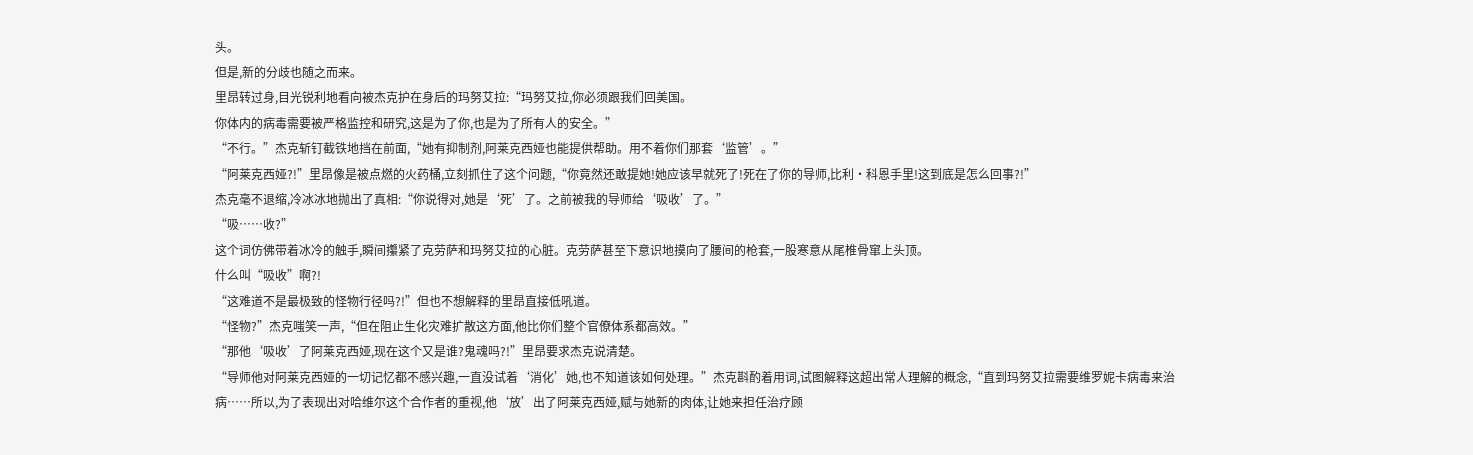头。
但是,新的分歧也随之而来。
里昂转过身,目光锐利地看向被杰克护在身后的玛努艾拉:“玛努艾拉,你必须跟我们回美国。
你体内的病毒需要被严格监控和研究,这是为了你,也是为了所有人的安全。”
“不行。”杰克斩钉截铁地挡在前面,“她有抑制剂,阿莱克西娅也能提供帮助。用不着你们那套‘监管’。”
“阿莱克西娅?!”里昂像是被点燃的火药桶,立刻抓住了这个问题,“你竟然还敢提她!她应该早就死了!死在了你的导师,比利·科恩手里!这到底是怎么回事?!”
杰克毫不退缩,冷冰冰地抛出了真相:“你说得对,她是‘死’了。之前被我的导师给‘吸收’了。”
“吸……收?”
这个词仿佛带着冰冷的触手,瞬间攥紧了克劳萨和玛努艾拉的心脏。克劳萨甚至下意识地摸向了腰间的枪套,一股寒意从尾椎骨窜上头顶。
什么叫“吸收”啊?!
“这难道不是最极致的怪物行径吗?!”但也不想解释的里昂直接低吼道。
“怪物?”杰克嗤笑一声,“但在阻止生化灾难扩散这方面,他比你们整个官僚体系都高效。”
“那他‘吸收’了阿莱克西娅,现在这个又是谁?鬼魂吗?!”里昂要求杰克说清楚。
“导师他对阿莱克西娅的一切记忆都不感兴趣,一直没试着‘消化’她,也不知道该如何处理。”杰克斟酌着用词,试图解释这超出常人理解的概念,“直到玛努艾拉需要维罗妮卡病毒来治病……所以,为了表现出对哈维尔这个合作者的重视,他‘放’出了阿莱克西娅,赋与她新的肉体,让她来担任治疗顾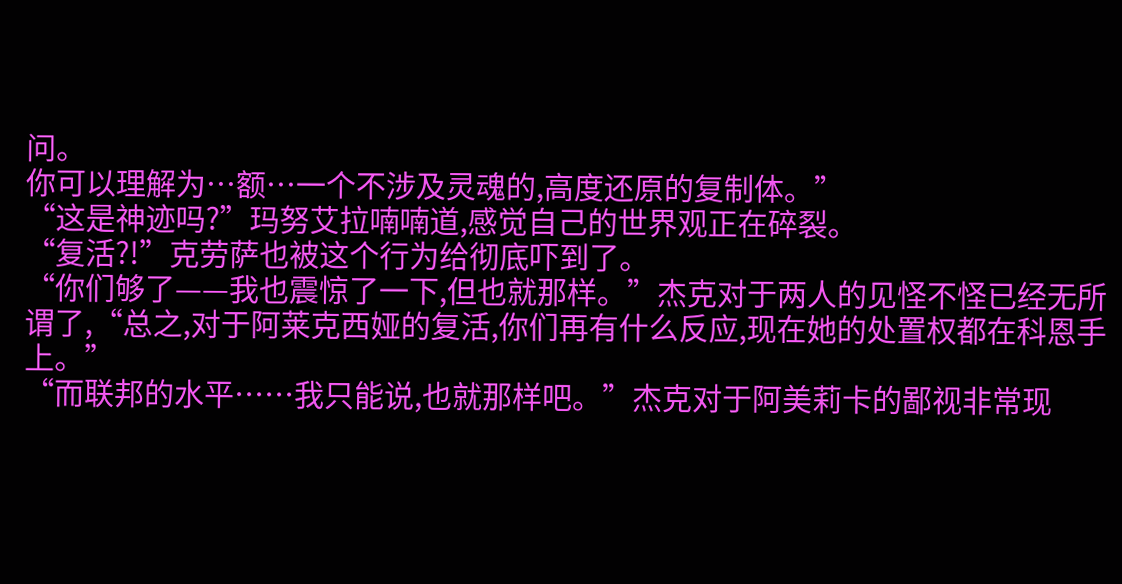问。
你可以理解为…额…一个不涉及灵魂的,高度还原的复制体。”
“这是神迹吗?”玛努艾拉喃喃道,感觉自己的世界观正在碎裂。
“复活?!”克劳萨也被这个行为给彻底吓到了。
“你们够了——我也震惊了一下,但也就那样。”杰克对于两人的见怪不怪已经无所谓了,“总之,对于阿莱克西娅的复活,你们再有什么反应,现在她的处置权都在科恩手上。”
“而联邦的水平……我只能说,也就那样吧。”杰克对于阿美莉卡的鄙视非常现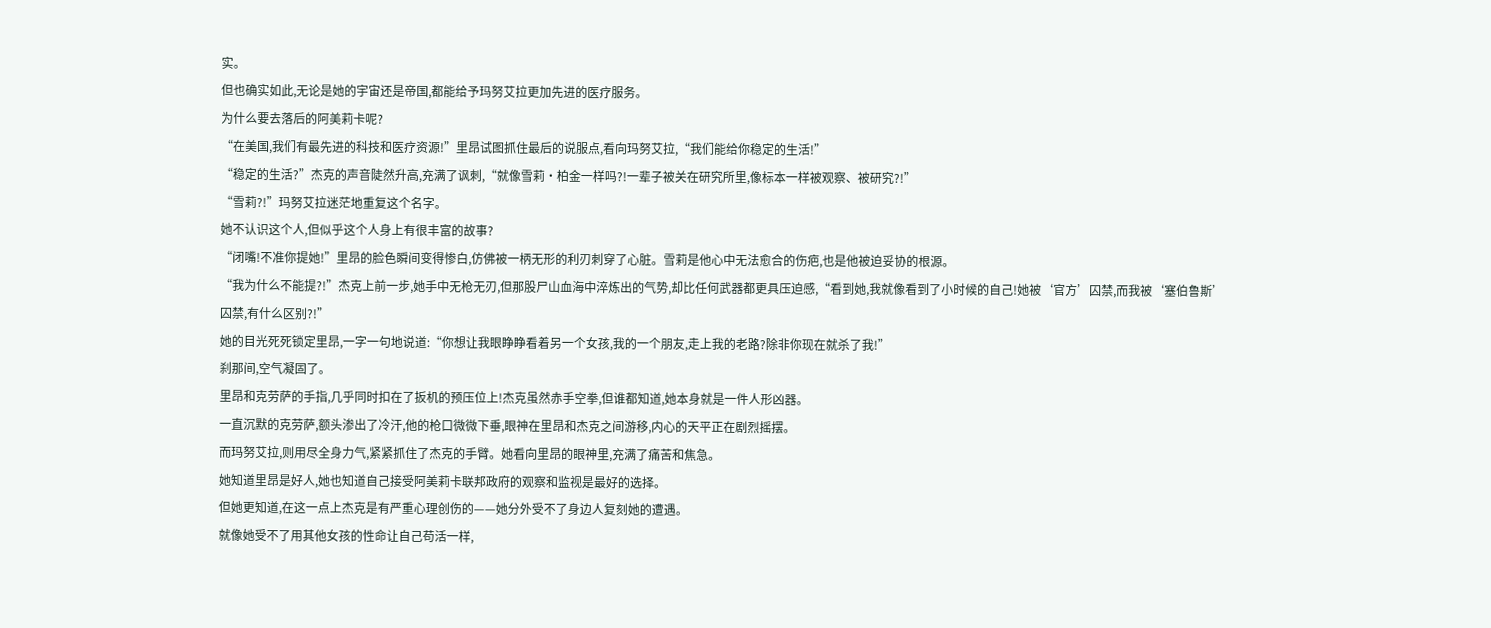实。
但也确实如此,无论是她的宇宙还是帝国,都能给予玛努艾拉更加先进的医疗服务。
为什么要去落后的阿美莉卡呢?
“在美国,我们有最先进的科技和医疗资源!”里昂试图抓住最后的说服点,看向玛努艾拉,“我们能给你稳定的生活!”
“稳定的生活?”杰克的声音陡然升高,充满了讽刺,“就像雪莉·柏金一样吗?!一辈子被关在研究所里,像标本一样被观察、被研究?!”
“雪莉?!”玛努艾拉迷茫地重复这个名字。
她不认识这个人,但似乎这个人身上有很丰富的故事?
“闭嘴!不准你提她!”里昂的脸色瞬间变得惨白,仿佛被一柄无形的利刃刺穿了心脏。雪莉是他心中无法愈合的伤疤,也是他被迫妥协的根源。
“我为什么不能提?!”杰克上前一步,她手中无枪无刃,但那股尸山血海中淬炼出的气势,却比任何武器都更具压迫感,“看到她,我就像看到了小时候的自己!她被‘官方’囚禁,而我被‘塞伯鲁斯’囚禁,有什么区别?!”
她的目光死死锁定里昂,一字一句地说道:“你想让我眼睁睁看着另一个女孩,我的一个朋友,走上我的老路?除非你现在就杀了我!”
刹那间,空气凝固了。
里昂和克劳萨的手指,几乎同时扣在了扳机的预压位上!杰克虽然赤手空拳,但谁都知道,她本身就是一件人形凶器。
一直沉默的克劳萨,额头渗出了冷汗,他的枪口微微下垂,眼神在里昂和杰克之间游移,内心的天平正在剧烈摇摆。
而玛努艾拉,则用尽全身力气,紧紧抓住了杰克的手臂。她看向里昂的眼神里,充满了痛苦和焦急。
她知道里昂是好人,她也知道自己接受阿美莉卡联邦政府的观察和监视是最好的选择。
但她更知道,在这一点上杰克是有严重心理创伤的——她分外受不了身边人复刻她的遭遇。
就像她受不了用其他女孩的性命让自己苟活一样,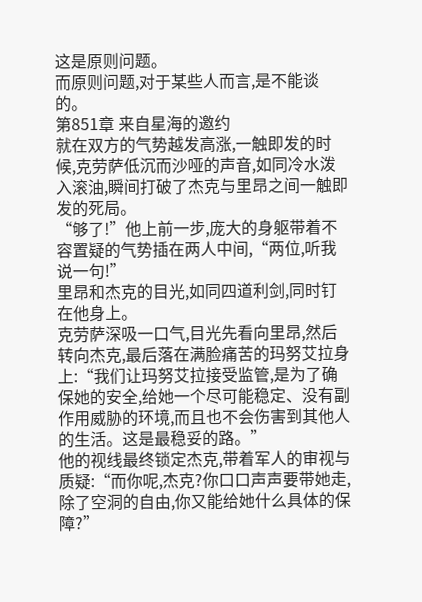这是原则问题。
而原则问题,对于某些人而言,是不能谈的。
第851章 来自星海的邀约
就在双方的气势越发高涨,一触即发的时候,克劳萨低沉而沙哑的声音,如同冷水泼入滚油,瞬间打破了杰克与里昂之间一触即发的死局。
“够了!”他上前一步,庞大的身躯带着不容置疑的气势插在两人中间,“两位,听我说一句!”
里昂和杰克的目光,如同四道利剑,同时钉在他身上。
克劳萨深吸一口气,目光先看向里昂,然后转向杰克,最后落在满脸痛苦的玛努艾拉身上:“我们让玛努艾拉接受监管,是为了确保她的安全,给她一个尽可能稳定、没有副作用威胁的环境,而且也不会伤害到其他人的生活。这是最稳妥的路。”
他的视线最终锁定杰克,带着军人的审视与质疑:“而你呢,杰克?你口口声声要带她走,除了空洞的自由,你又能给她什么具体的保障?”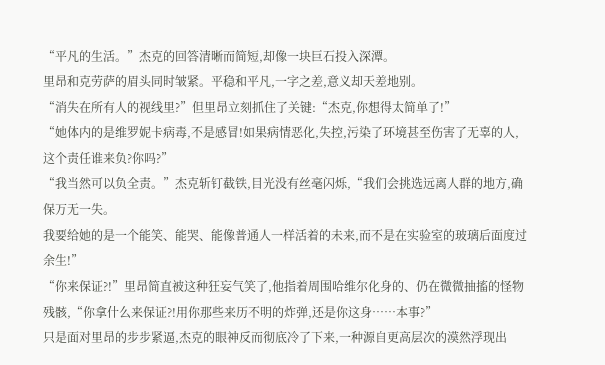“平凡的生活。”杰克的回答清晰而简短,却像一块巨石投入深潭。
里昂和克劳萨的眉头同时皱紧。平稳和平凡,一字之差,意义却天差地别。
“消失在所有人的视线里?”但里昂立刻抓住了关键:“杰克,你想得太简单了!”
“她体内的是维罗妮卡病毒,不是感冒!如果病情恶化,失控,污染了环境甚至伤害了无辜的人,这个责任谁来负?你吗?”
“我当然可以负全责。”杰克斩钉截铁,目光没有丝毫闪烁,“我们会挑选远离人群的地方,确保万无一失。
我要给她的是一个能笑、能哭、能像普通人一样活着的未来,而不是在实验室的玻璃后面度过余生!”
“你来保证?!”里昂简直被这种狂妄气笑了,他指着周围哈维尔化身的、仍在微微抽搐的怪物残骸,“你拿什么来保证?!用你那些来历不明的炸弹,还是你这身……本事?”
只是面对里昂的步步紧逼,杰克的眼神反而彻底冷了下来,一种源自更高层次的漠然浮现出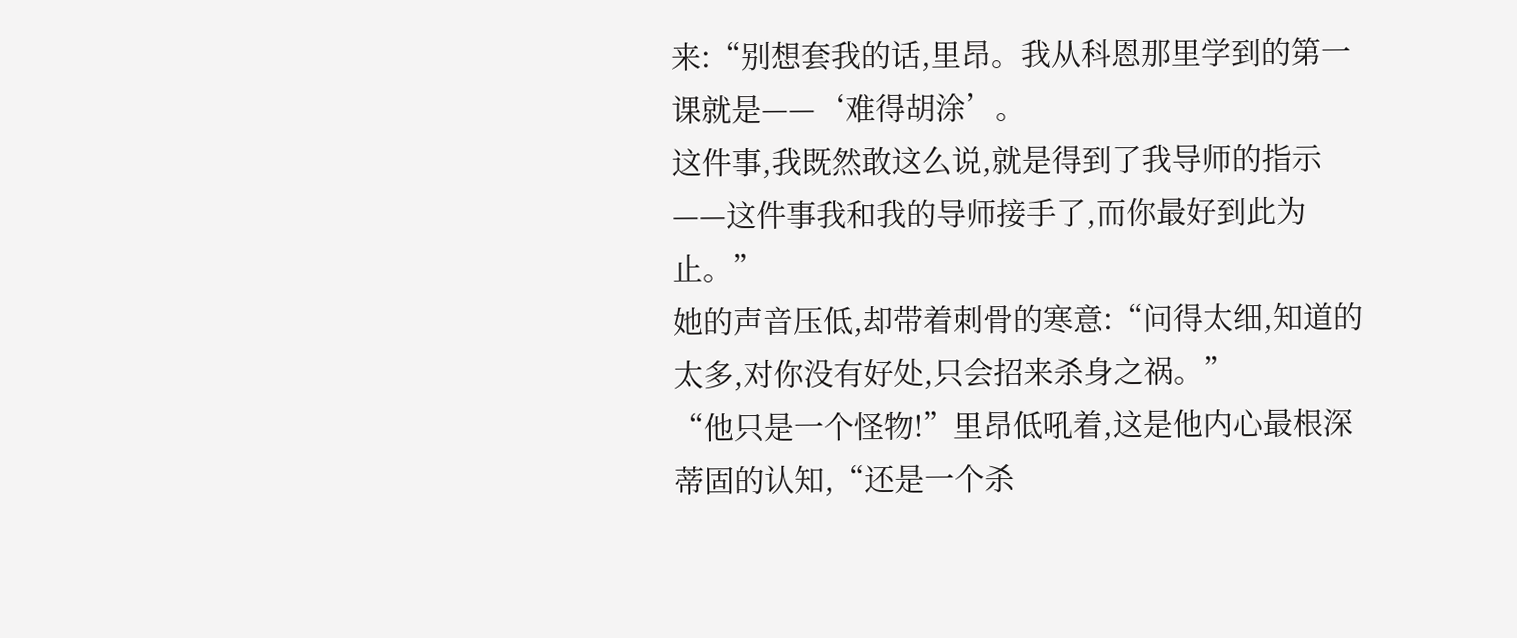来:“别想套我的话,里昂。我从科恩那里学到的第一课就是——‘难得胡涂’。
这件事,我既然敢这么说,就是得到了我导师的指示——这件事我和我的导师接手了,而你最好到此为止。”
她的声音压低,却带着刺骨的寒意:“问得太细,知道的太多,对你没有好处,只会招来杀身之祸。”
“他只是一个怪物!”里昂低吼着,这是他内心最根深蒂固的认知,“还是一个杀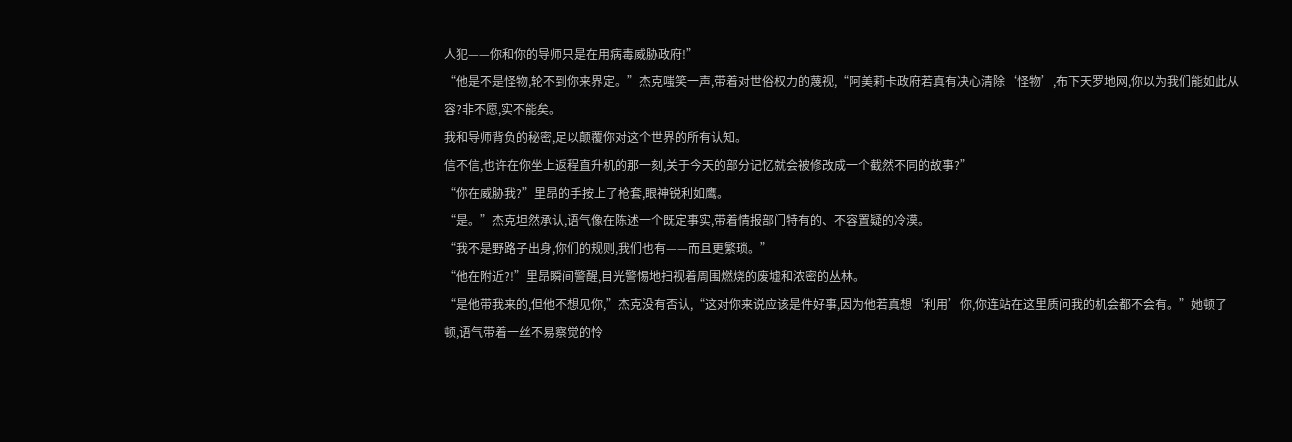人犯——你和你的导师只是在用病毒威胁政府!”
“他是不是怪物,轮不到你来界定。”杰克嗤笑一声,带着对世俗权力的蔑视,“阿美莉卡政府若真有决心清除‘怪物’,布下天罗地网,你以为我们能如此从容?非不愿,实不能矣。
我和导师背负的秘密,足以颠覆你对这个世界的所有认知。
信不信,也许在你坐上返程直升机的那一刻,关于今天的部分记忆就会被修改成一个截然不同的故事?”
“你在威胁我?”里昂的手按上了枪套,眼神锐利如鹰。
“是。”杰克坦然承认,语气像在陈述一个既定事实,带着情报部门特有的、不容置疑的冷漠。
“我不是野路子出身,你们的规则,我们也有——而且更繁琐。”
“他在附近?!”里昂瞬间警醒,目光警惕地扫视着周围燃烧的废墟和浓密的丛林。
“是他带我来的,但他不想见你,”杰克没有否认,“这对你来说应该是件好事,因为他若真想‘利用’你,你连站在这里质问我的机会都不会有。”她顿了顿,语气带着一丝不易察觉的怜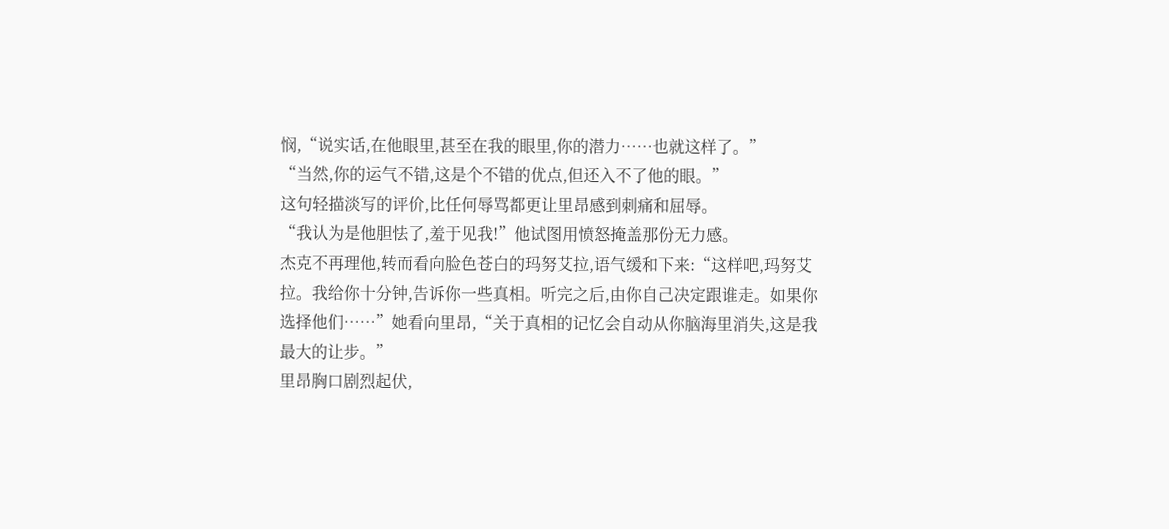悯,“说实话,在他眼里,甚至在我的眼里,你的潜力……也就这样了。”
“当然,你的运气不错,这是个不错的优点,但还入不了他的眼。”
这句轻描淡写的评价,比任何辱骂都更让里昂感到刺痛和屈辱。
“我认为是他胆怯了,羞于见我!”他试图用愤怒掩盖那份无力感。
杰克不再理他,转而看向脸色苍白的玛努艾拉,语气缓和下来:“这样吧,玛努艾拉。我给你十分钟,告诉你一些真相。听完之后,由你自己决定跟谁走。如果你选择他们……”她看向里昂,“关于真相的记忆会自动从你脑海里消失,这是我最大的让步。”
里昂胸口剧烈起伏,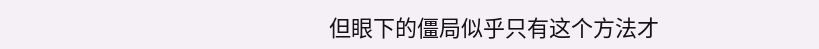但眼下的僵局似乎只有这个方法才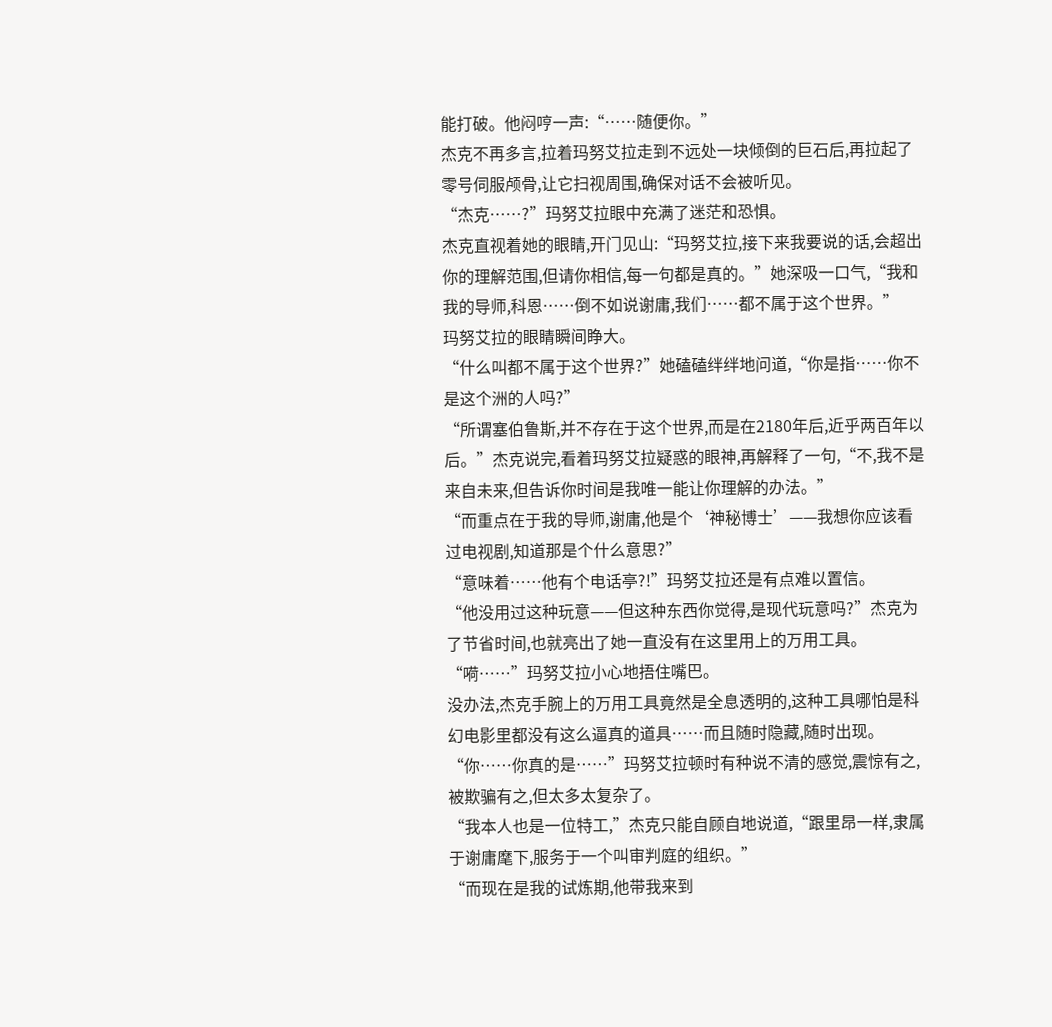能打破。他闷哼一声:“……随便你。”
杰克不再多言,拉着玛努艾拉走到不远处一块倾倒的巨石后,再拉起了零号伺服颅骨,让它扫视周围,确保对话不会被听见。
“杰克……?”玛努艾拉眼中充满了迷茫和恐惧。
杰克直视着她的眼睛,开门见山:“玛努艾拉,接下来我要说的话,会超出你的理解范围,但请你相信,每一句都是真的。”她深吸一口气,“我和我的导师,科恩……倒不如说谢庸,我们……都不属于这个世界。”
玛努艾拉的眼睛瞬间睁大。
“什么叫都不属于这个世界?”她磕磕绊绊地问道,“你是指……你不是这个洲的人吗?”
“所谓塞伯鲁斯,并不存在于这个世界,而是在2180年后,近乎两百年以后。”杰克说完,看着玛努艾拉疑惑的眼神,再解释了一句,“不,我不是来自未来,但告诉你时间是我唯一能让你理解的办法。”
“而重点在于我的导师,谢庸,他是个‘神秘博士’——我想你应该看过电视剧,知道那是个什么意思?”
“意味着……他有个电话亭?!”玛努艾拉还是有点难以置信。
“他没用过这种玩意——但这种东西你觉得,是现代玩意吗?”杰克为了节省时间,也就亮出了她一直没有在这里用上的万用工具。
“嗬……”玛努艾拉小心地捂住嘴巴。
没办法,杰克手腕上的万用工具竟然是全息透明的,这种工具哪怕是科幻电影里都没有这么逼真的道具……而且随时隐藏,随时出现。
“你……你真的是……”玛努艾拉顿时有种说不清的感觉,震惊有之,被欺骗有之,但太多太复杂了。
“我本人也是一位特工,”杰克只能自顾自地说道,“跟里昂一样,隶属于谢庸麾下,服务于一个叫审判庭的组织。”
“而现在是我的试炼期,他带我来到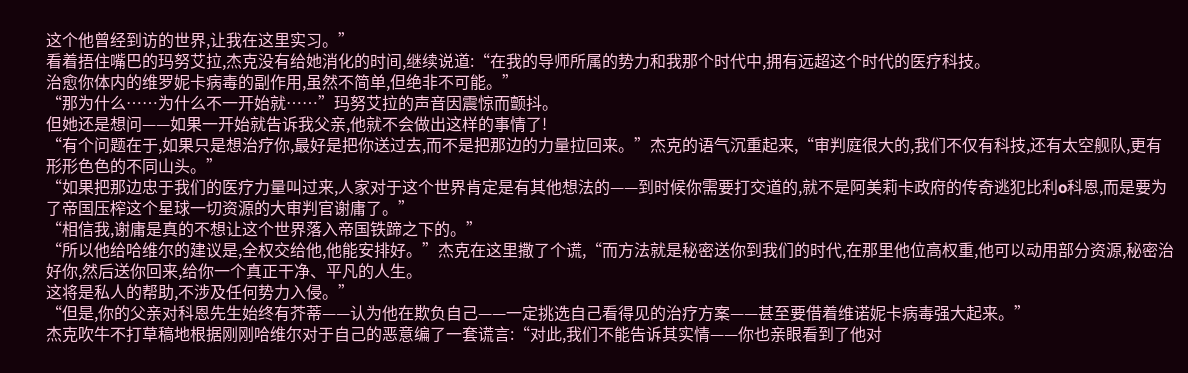这个他曾经到访的世界,让我在这里实习。”
看着捂住嘴巴的玛努艾拉,杰克没有给她消化的时间,继续说道:“在我的导师所属的势力和我那个时代中,拥有远超这个时代的医疗科技。
治愈你体内的维罗妮卡病毒的副作用,虽然不简单,但绝非不可能。”
“那为什么……为什么不一开始就……”玛努艾拉的声音因震惊而颤抖。
但她还是想问——如果一开始就告诉我父亲,他就不会做出这样的事情了!
“有个问题在于,如果只是想治疗你,最好是把你送过去,而不是把那边的力量拉回来。”杰克的语气沉重起来,“审判庭很大的,我们不仅有科技,还有太空舰队,更有形形色色的不同山头。”
“如果把那边忠于我们的医疗力量叫过来,人家对于这个世界肯定是有其他想法的——到时候你需要打交道的,就不是阿美莉卡政府的传奇逃犯比利o科恩,而是要为了帝国压榨这个星球一切资源的大审判官谢庸了。”
“相信我,谢庸是真的不想让这个世界落入帝国铁蹄之下的。”
“所以他给哈维尔的建议是,全权交给他,他能安排好。”杰克在这里撒了个谎,“而方法就是秘密送你到我们的时代,在那里他位高权重,他可以动用部分资源,秘密治好你,然后送你回来,给你一个真正干净、平凡的人生。
这将是私人的帮助,不涉及任何势力入侵。”
“但是,你的父亲对科恩先生始终有芥蒂——认为他在欺负自己——一定挑选自己看得见的治疗方案——甚至要借着维诺妮卡病毒强大起来。”
杰克吹牛不打草稿地根据刚刚哈维尔对于自己的恶意编了一套谎言:“对此,我们不能告诉其实情——你也亲眼看到了他对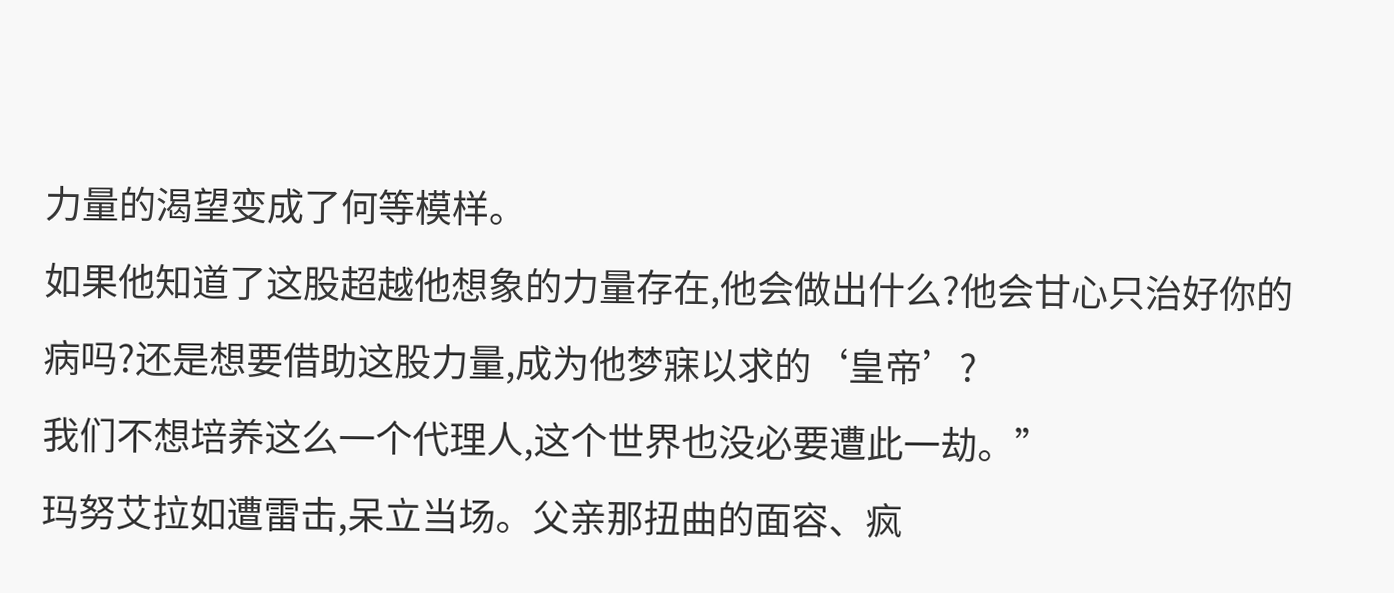力量的渴望变成了何等模样。
如果他知道了这股超越他想象的力量存在,他会做出什么?他会甘心只治好你的病吗?还是想要借助这股力量,成为他梦寐以求的‘皇帝’?
我们不想培养这么一个代理人,这个世界也没必要遭此一劫。”
玛努艾拉如遭雷击,呆立当场。父亲那扭曲的面容、疯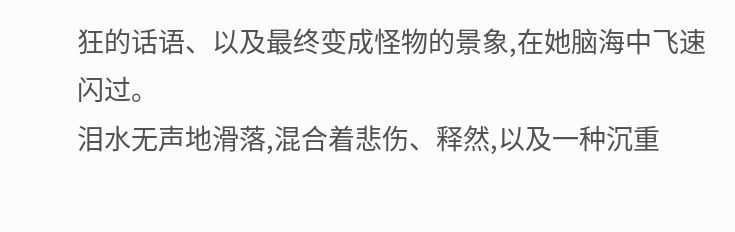狂的话语、以及最终变成怪物的景象,在她脑海中飞速闪过。
泪水无声地滑落,混合着悲伤、释然,以及一种沉重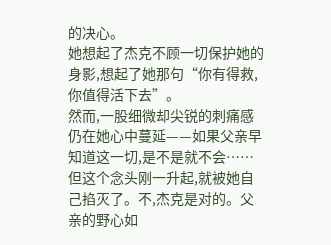的决心。
她想起了杰克不顾一切保护她的身影,想起了她那句“你有得救,你值得活下去”。
然而,一股细微却尖锐的刺痛感仍在她心中蔓延——如果父亲早知道这一切,是不是就不会……
但这个念头刚一升起,就被她自己掐灭了。不,杰克是对的。父亲的野心如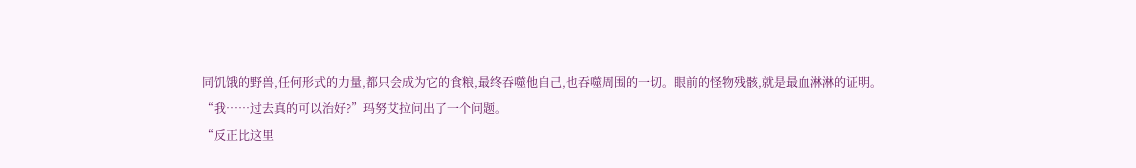同饥饿的野兽,任何形式的力量,都只会成为它的食粮,最终吞噬他自己,也吞噬周围的一切。眼前的怪物残骸,就是最血淋淋的证明。
“我……过去真的可以治好?”玛努艾拉问出了一个问题。
“反正比这里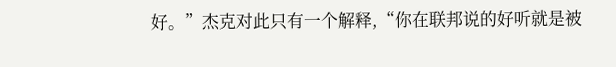好。”杰克对此只有一个解释,“你在联邦说的好听就是被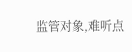监管对象,难听点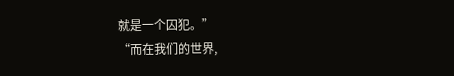就是一个囚犯。”
“而在我们的世界,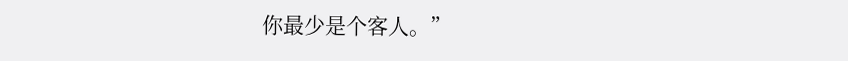你最少是个客人。”